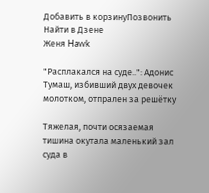Добавить в корзинуПозвонить
Найти в Дзене
Женя Hawk

"Расплакался на суде..": Адонис Тумаш, избивший двух девочек молотком, отпрален за решётку

Тяжелая, почти осязаемая тишина окутала маленький зал суда в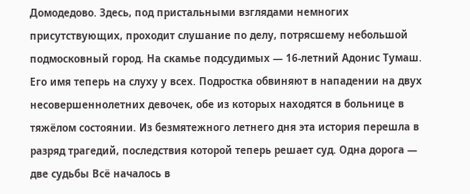Домодедово. Здесь, под пристальными взглядами немногих присутствующих, проходит слушание по делу, потрясшему небольшой подмосковный город. На скамье подсудимых — 16-летний Адонис Тумаш. Его имя теперь на слуху у всех. Подростка обвиняют в нападении на двух несовершеннолетних девочек, обе из которых находятся в больнице в тяжёлом состоянии. Из безмятежного летнего дня эта история перешла в разряд трагедий, последствия которой теперь решает суд. Одна дорога — две судьбы Всё началось в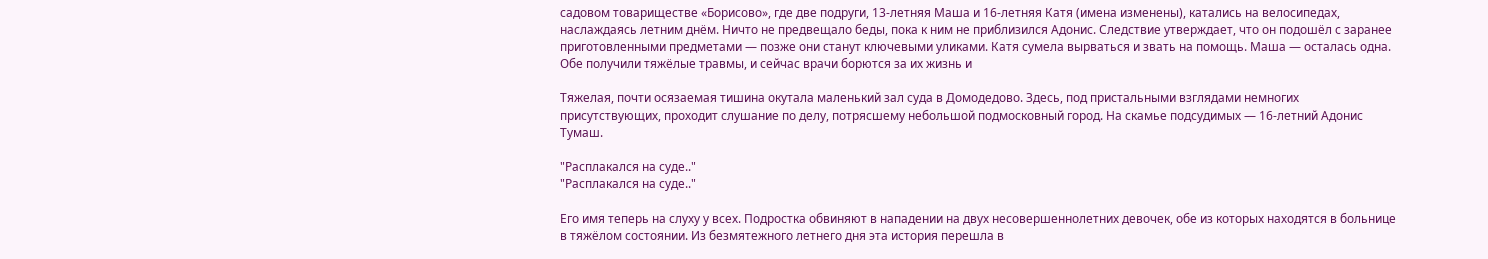садовом товариществе «Борисово», где две подруги, 13-летняя Маша и 16-летняя Катя (имена изменены), катались на велосипедах, наслаждаясь летним днём. Ничто не предвещало беды, пока к ним не приблизился Адонис. Следствие утверждает, что он подошёл с заранее приготовленными предметами — позже они станут ключевыми уликами. Катя сумела вырваться и звать на помощь. Маша — осталась одна. Обе получили тяжёлые травмы, и сейчас врачи борются за их жизнь и

Тяжелая, почти осязаемая тишина окутала маленький зал суда в Домодедово. Здесь, под пристальными взглядами немногих присутствующих, проходит слушание по делу, потрясшему небольшой подмосковный город. На скамье подсудимых — 16-летний Адонис Тумаш.

"Расплакался на суде.."
"Расплакался на суде.."

Его имя теперь на слуху у всех. Подростка обвиняют в нападении на двух несовершеннолетних девочек, обе из которых находятся в больнице в тяжёлом состоянии. Из безмятежного летнего дня эта история перешла в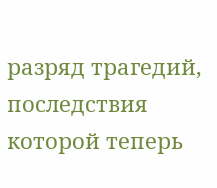разряд трагедий, последствия которой теперь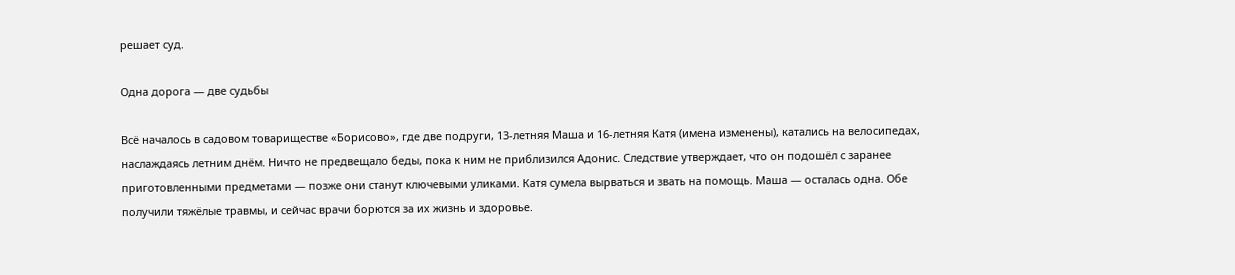решает суд.

Одна дорога — две судьбы

Всё началось в садовом товариществе «Борисово», где две подруги, 13-летняя Маша и 16-летняя Катя (имена изменены), катались на велосипедах, наслаждаясь летним днём. Ничто не предвещало беды, пока к ним не приблизился Адонис. Следствие утверждает, что он подошёл с заранее приготовленными предметами — позже они станут ключевыми уликами. Катя сумела вырваться и звать на помощь. Маша — осталась одна. Обе получили тяжёлые травмы, и сейчас врачи борются за их жизнь и здоровье.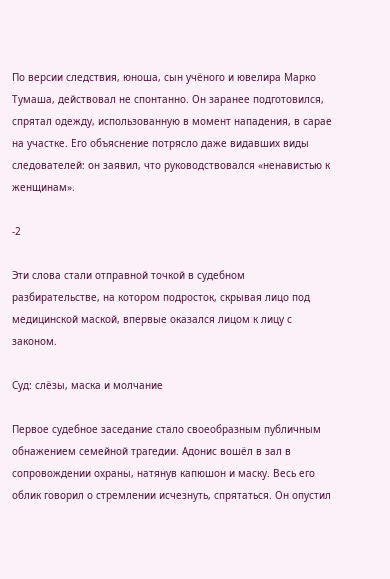По версии следствия, юноша, сын учёного и ювелира Марко Тумаша, действовал не спонтанно. Он заранее подготовился, спрятал одежду, использованную в момент нападения, в сарае на участке. Его объяснение потрясло даже видавших виды следователей: он заявил, что руководствовался «ненавистью к женщинам».

-2

Эти слова стали отправной точкой в судебном разбирательстве, на котором подросток, скрывая лицо под медицинской маской, впервые оказался лицом к лицу с законом.

Суд: слёзы, маска и молчание

Первое судебное заседание стало своеобразным публичным обнажением семейной трагедии. Адонис вошёл в зал в сопровождении охраны, натянув капюшон и маску. Весь его облик говорил о стремлении исчезнуть, спрятаться. Он опустил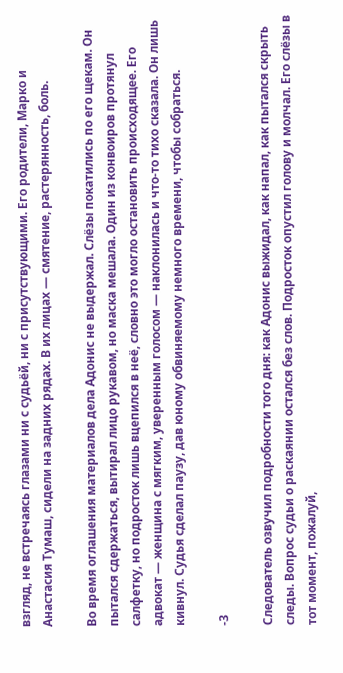взгляд, не встречаясь глазами ни с судьёй, ни с присутствующими. Его родители, Марко и Анастасия Тумаш, сидели на задних рядах. В их лицах — смятение, растерянность, боль.

Во время оглашения материалов дела Адонис не выдержал. Слёзы покатились по его щекам. Он пытался сдержаться, вытирал лицо рукавом, но маска мешала. Один из конвоиров протянул салфетку, но подросток лишь вцепился в неё, словно это могло остановить происходящее. Его адвокат — женщина с мягким, уверенным голосом — наклонилась и что-то тихо сказала. Он лишь кивнул. Судья сделал паузу, дав юному обвиняемому немного времени, чтобы собраться.

-3

Следователь озвучил подробности того дня: как Адонис выжидал, как напал, как пытался скрыть следы. Вопрос судьи о раскаянии остался без слов. Подросток опустил голову и молчал. Его слёзы в тот момент, пожалуй,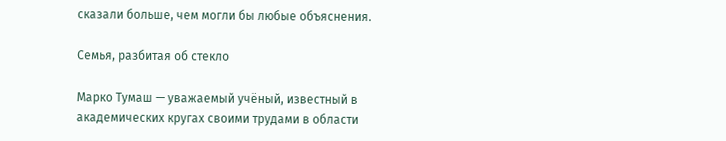сказали больше, чем могли бы любые объяснения.

Семья, разбитая об стекло

Марко Тумаш — уважаемый учёный, известный в академических кругах своими трудами в области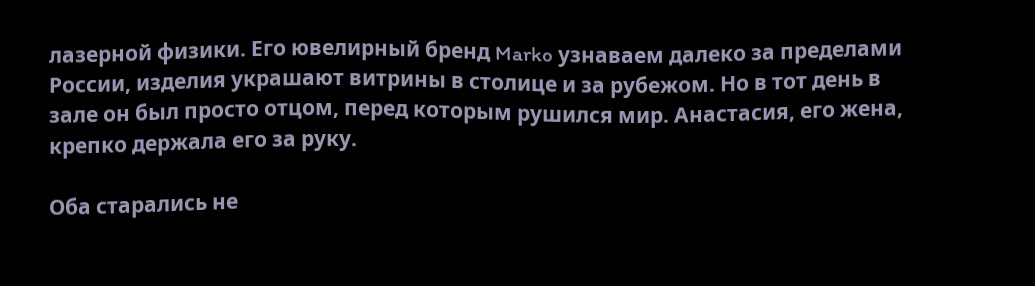лазерной физики. Его ювелирный бренд Marko узнаваем далеко за пределами России, изделия украшают витрины в столице и за рубежом. Но в тот день в зале он был просто отцом, перед которым рушился мир. Анастасия, его жена, крепко держала его за руку.

Оба старались не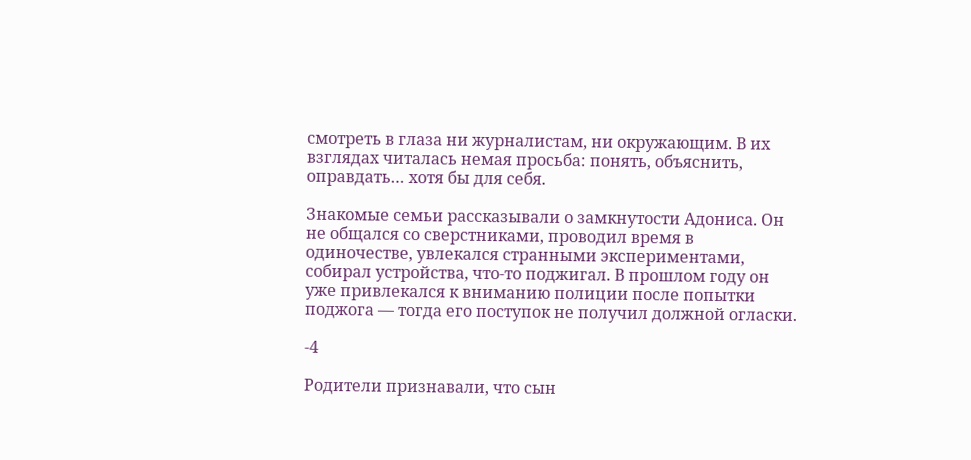смотреть в глаза ни журналистам, ни окружающим. В их взглядах читалась немая просьба: понять, объяснить, оправдать… хотя бы для себя.

Знакомые семьи рассказывали о замкнутости Адониса. Он не общался со сверстниками, проводил время в одиночестве, увлекался странными экспериментами, собирал устройства, что-то поджигал. В прошлом году он уже привлекался к вниманию полиции после попытки поджога — тогда его поступок не получил должной огласки.

-4

Родители признавали, что сын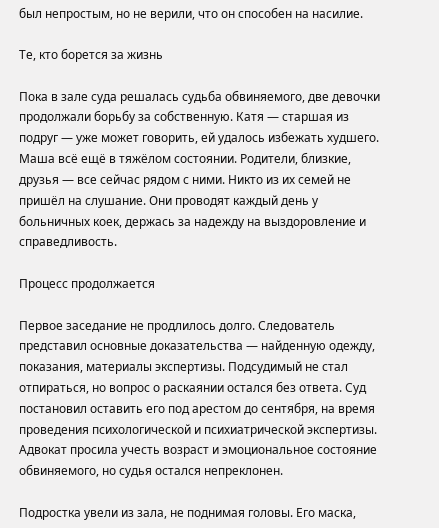был непростым, но не верили, что он способен на насилие.

Те, кто борется за жизнь

Пока в зале суда решалась судьба обвиняемого, две девочки продолжали борьбу за собственную. Катя — старшая из подруг — уже может говорить, ей удалось избежать худшего. Маша всё ещё в тяжёлом состоянии. Родители, близкие, друзья — все сейчас рядом с ними. Никто из их семей не пришёл на слушание. Они проводят каждый день у больничных коек, держась за надежду на выздоровление и справедливость.

Процесс продолжается

Первое заседание не продлилось долго. Следователь представил основные доказательства — найденную одежду, показания, материалы экспертизы. Подсудимый не стал отпираться, но вопрос о раскаянии остался без ответа. Суд постановил оставить его под арестом до сентября, на время проведения психологической и психиатрической экспертизы. Адвокат просила учесть возраст и эмоциональное состояние обвиняемого, но судья остался непреклонен.

Подростка увели из зала, не поднимая головы. Его маска,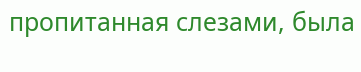пропитанная слезами, была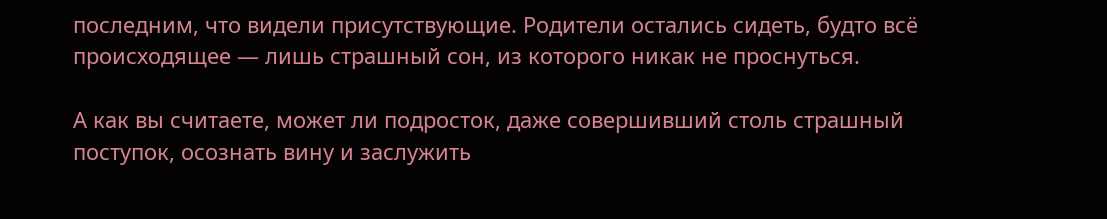последним, что видели присутствующие. Родители остались сидеть, будто всё происходящее — лишь страшный сон, из которого никак не проснуться.

А как вы считаете, может ли подросток, даже совершивший столь страшный поступок, осознать вину и заслужить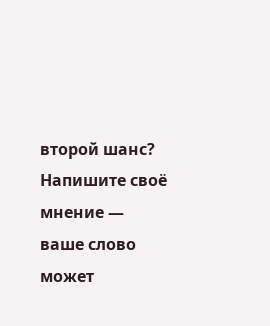второй шанс? Напишите своё мнение — ваше слово может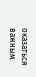оказаться важным.